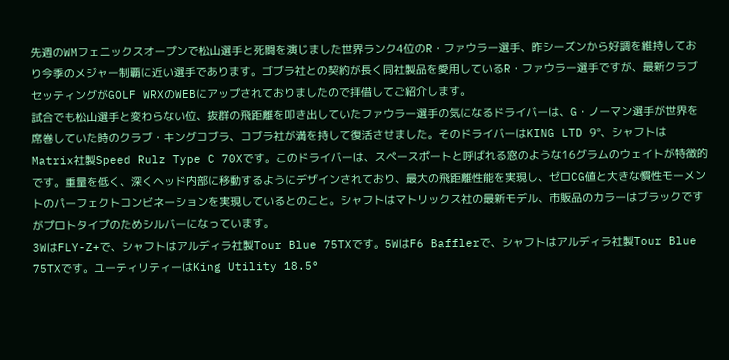先週のWMフェニックスオープンで松山選手と死闘を演じました世界ランク4位のR・ファウラー選手、昨シーズンから好調を維持しており今季のメジャー制覇に近い選手であります。ゴブラ社との契約が長く同社製品を愛用しているR・ファウラー選手ですが、最新クラブセッティングがGOLF WRXのWEBにアップされておりましたので拝借してご紹介します。
試合でも松山選手と変わらない位、抜群の飛距離を叩き出していたファウラー選手の気になるドライバーは、G・ノーマン選手が世界を席巻していた時のクラブ・キングコブラ、コブラ社が満を持して復活させました。そのドライバーはKING LTD 9°、シャフトはMatrix社製Speed Rulz Type C 70Xです。このドライバーは、スペースポートと呼ばれる窓のような16グラムのウェイトが特徴的です。重量を低く、深くヘッド内部に移動するようにデザインされており、最大の飛距離性能を実現し、ゼロCG値と大きな慣性モーメントのパーフェクトコンビネーションを実現しているとのこと。シャフトはマトリックス社の最新モデル、市販品のカラーはブラックですがプロトタイプのためシルバーになっています。
3WはFLY-Z+で、シャフトはアルディラ社製Tour Blue 75TXです。5WはF6 Bafflerで、シャフトはアルディラ社製Tour Blue 75TXです。ユーティリティーはKing Utility 18.5°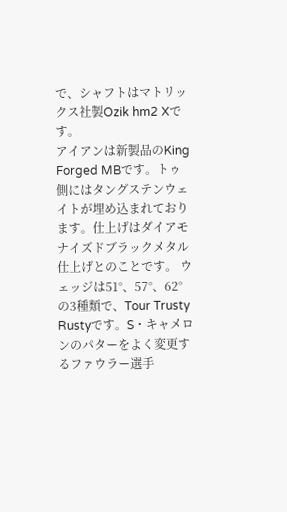で、シャフトはマトリックス社製Ozik hm2 Xです。
アイアンは新製品のKing Forged MBです。トゥ側にはタングステンウェイトが埋め込まれております。仕上げはダイアモナイズドブラックメタル仕上げとのことです。 ウェッジは51°、57°、62°の3種類で、Tour Trusty Rustyです。S・キャメロンのパターをよく変更するファウラー選手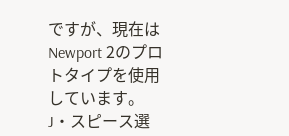ですが、現在はNewport 2のプロトタイプを使用しています。
J・スピース選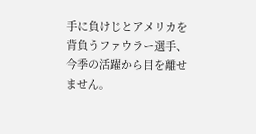手に負けじとアメリカを背負うファウラー選手、今季の活躍から目を離せません。